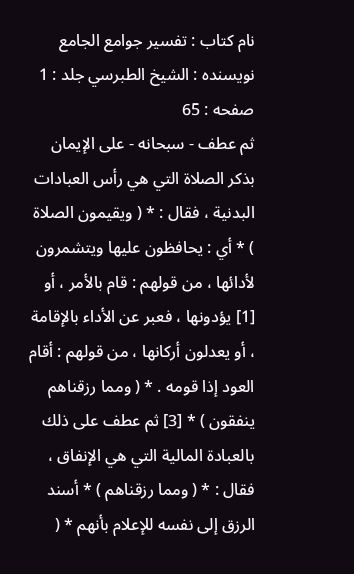نام کتاب : تفسير جوامع الجامع نویسنده : الشيخ الطبرسي جلد : 1 صفحه : 65
ثم عطف - سبحانه - على الإيمان بذكر الصلاة التي هي رأس العبادات البدنية ، فقال : * ( ويقيمون الصلاة ) * أي : يحافظون عليها ويتشمرون لأدائها ، من قولهم : قام بالأمر ، أو [1] يؤدونها ، فعبر عن الأداء بالإقامة ، أو يعدلون أركانها ، من قولهم : أقام العود إذا قومه . * ( ومما رزقناهم ينفقون ) * [3] ثم عطف على ذلك بالعبادة المالية التي هي الإنفاق ، فقال : * ( ومما رزقناهم ) * أسند الرزق إلى نفسه للإعلام بأنهم * (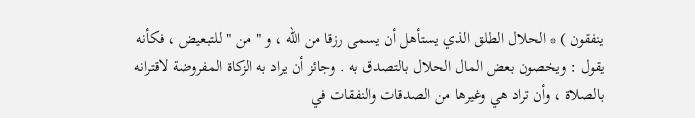ينفقون ) * الحلال الطلق الذي يستأهل أن يسمى رزقا من الله ، و " من " للتبعيض ، فكأنه يقول : ويخصون بعض المال الحلال بالتصدق به . وجائز أن يراد به الزكاة المفروضة لاقترانه بالصلاة ، وأن تراد هي وغيرها من الصدقات والنفقات في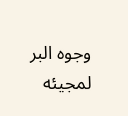وجوه البر لمجيئه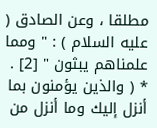مطلقا ، وعن الصادق ( عليه السلام ) : " ومما علمناهم يبثون " [2] . * ( والذين يؤمنون بما أنزل إليك وما أنزل من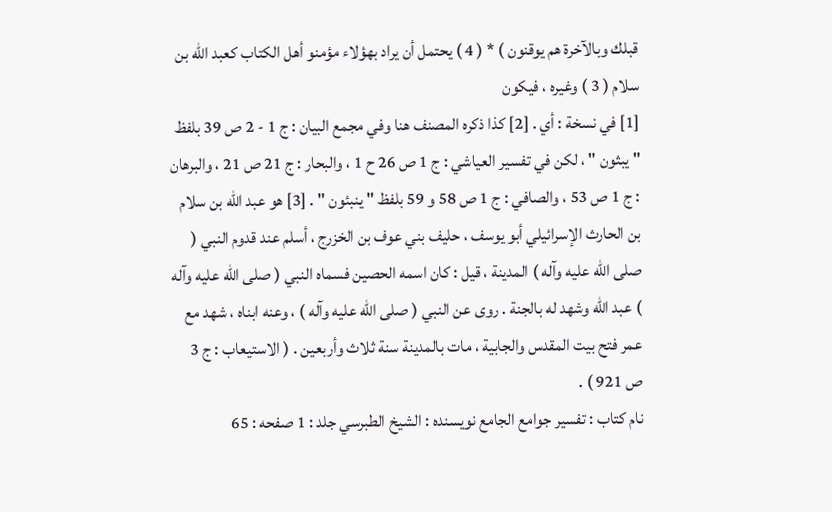قبلك وبالآخرة هم يوقنون ) * ( 4 ) يحتمل أن يراد بهؤلاء مؤمنو أهل الكتاب كعبد الله بن سلام ( 3 ) وغيره ، فيكون
[1] في نسخة : أي . [2] كذا ذكره المصنف هنا وفي مجمع البيان : ج 1 - 2 ص 39 بلفظ " يبثون " ، لكن في تفسير العياشي : ج 1 ص 26 ح 1 ، والبحار : ج 21 ص 21 ، والبرهان : ج 1 ص 53 ، والصافي : ج 1 ص 58 و 59 بلفظ " ينبئون " . [3] هو عبد الله بن سلام بن الحارث الإسرائيلي أبو يوسف ، حليف بني عوف بن الخزرج ، أسلم عند قدوم النبي ( صلى الله عليه وآله ) المدينة ، قيل : كان اسمه الحصين فسماه النبي ( صلى الله عليه وآله ) عبد الله وشهد له بالجنة . روى عن النبي ( صلى الله عليه وآله ) ، وعنه ابناه ، شهد مع عمر فتح بيت المقدس والجابية ، مات بالمدينة سنة ثلاث وأربعين . ( الاستيعاب : ج 3 ص 921 ) .
نام کتاب : تفسير جوامع الجامع نویسنده : الشيخ الطبرسي جلد : 1 صفحه : 65